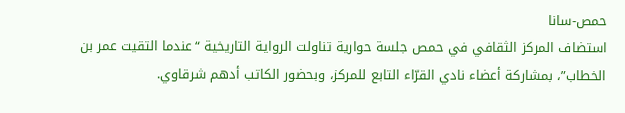حمص-سانا
استضاف المركز الثقافي في حمص جلسة حوارية تناولت الرواية التاريخية “عندما التقيت عمر بن الخطاب”، بمشاركة أعضاء نادي القرّاء التابع للمركز، وبحضور الكاتب أدهم شرقاوي.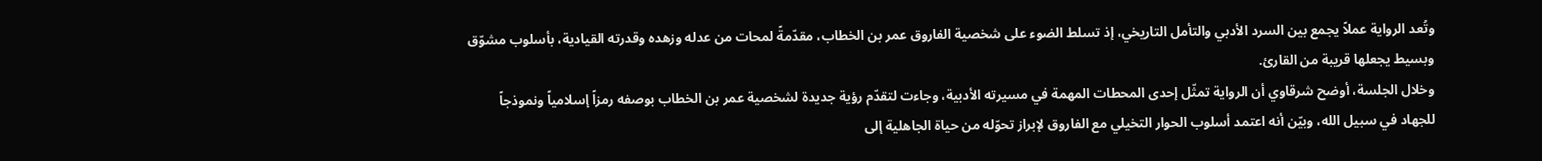وتُعد الرواية عملاً يجمع بين السرد الأدبي والتأمل التاريخي، إذ تسلط الضوء على شخصية الفاروق عمر بن الخطاب، مقدّمةً لمحات من عدله وزهده وقدرته القيادية، بأسلوب مشوّق وبسيط يجعلها قريبة من القارئ.
وخلال الجلسة، أوضح شرقاوي أن الرواية تمثّل إحدى المحطات المهمة في مسيرته الأدبية، وجاءت لتقدّم رؤية جديدة لشخصية عمر بن الخطاب بوصفه رمزاً إسلامياً ونموذجاً للجهاد في سبيل الله، وبيّن أنه اعتمد أسلوب الحوار التخيلي مع الفاروق لإبراز تحوّله من حياة الجاهلية إلى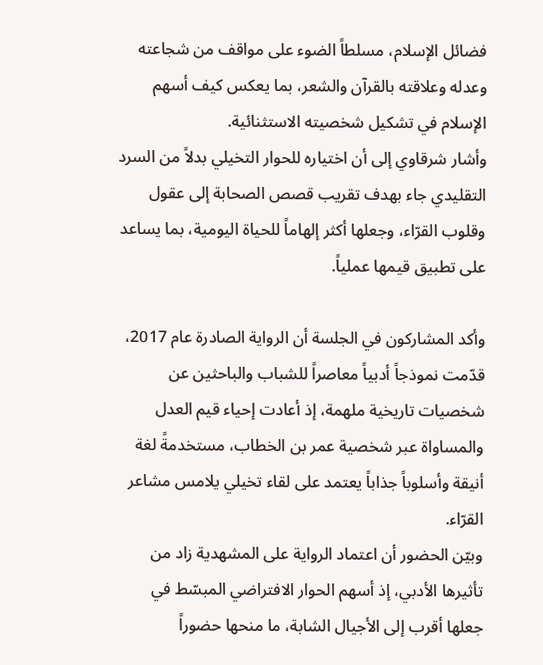فضائل الإسلام، مسلطاً الضوء على مواقف من شجاعته وعدله وعلاقته بالقرآن والشعر، بما يعكس كيف أسهم الإسلام في تشكيل شخصيته الاستثنائية.
وأشار شرقاوي إلى أن اختياره للحوار التخيلي بدلاً من السرد التقليدي جاء بهدف تقريب قصص الصحابة إلى عقول وقلوب القرّاء، وجعلها أكثر إلهاماً للحياة اليومية، بما يساعد على تطبيق قيمها عملياً.

وأكد المشاركون في الجلسة أن الرواية الصادرة عام 2017، قدّمت نموذجاً أدبياً معاصراً للشباب والباحثين عن شخصيات تاريخية ملهمة، إذ أعادت إحياء قيم العدل والمساواة عبر شخصية عمر بن الخطاب، مستخدمةً لغة أنيقة وأسلوباً جذاباً يعتمد على لقاء تخيلي يلامس مشاعر القرّاء.
وبيّن الحضور أن اعتماد الرواية على المشهدية زاد من تأثيرها الأدبي، إذ أسهم الحوار الافتراضي المبسّط في جعلها أقرب إلى الأجيال الشابة، ما منحها حضوراً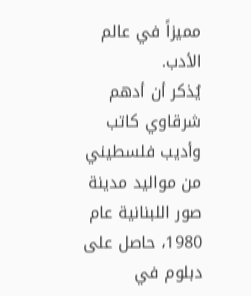مميزاً في عالم الأدب.
يُذكر أن أدهم شرقاوي كاتب وأديب فلسطيني من مواليد مدينة صور اللبنانية عام 1980، حاصل على دبلوم في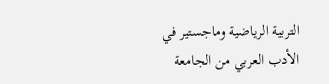التربية الرياضية وماجستير في الأدب العربي من الجامعة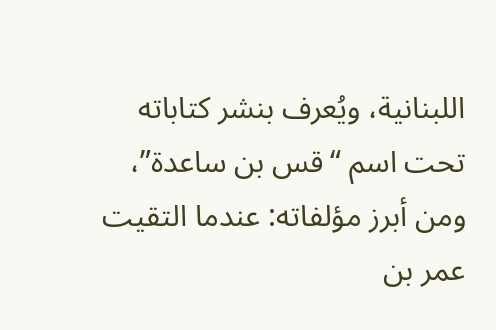اللبنانية، ويُعرف بنشر كتاباته تحت اسم “قس بن ساعدة”، ومن أبرز مؤلفاته: عندما التقيت عمر بن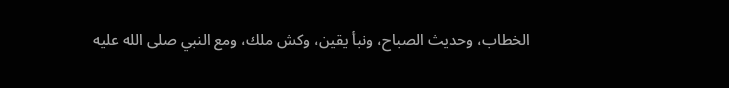الخطاب، وحديث الصباح، ونبأ يقين، وكش ملك، ومع النبي صلى الله عليه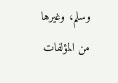وسلم، وغيرها من المؤلفات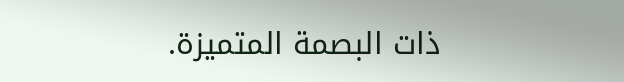ذات البصمة المتميزة.